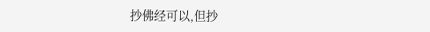抄佛经可以,但抄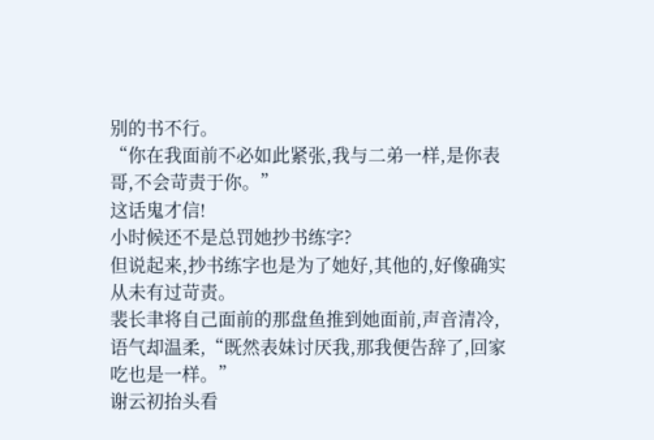别的书不行。
“你在我面前不必如此紧张,我与二弟一样,是你表哥,不会苛责于你。”
这话鬼才信!
小时候还不是总罚她抄书练字?
但说起来,抄书练字也是为了她好,其他的,好像确实从未有过苛责。
裴长聿将自己面前的那盘鱼推到她面前,声音清冷,语气却温柔,“既然表妹讨厌我,那我便告辞了,回家吃也是一样。”
谢云初抬头看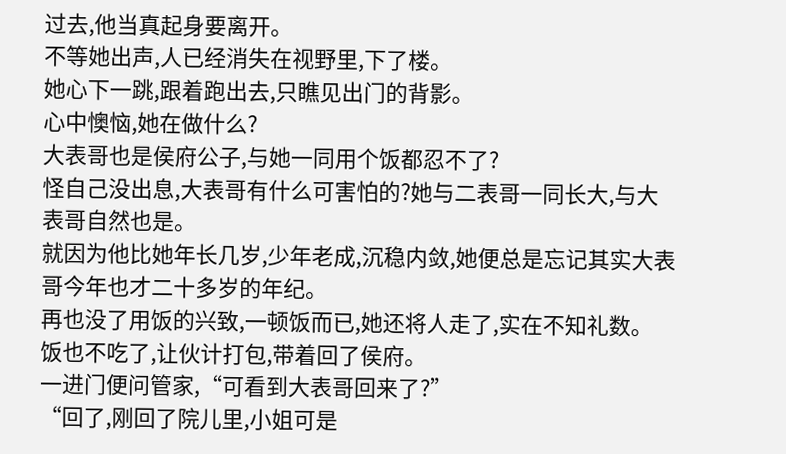过去,他当真起身要离开。
不等她出声,人已经消失在视野里,下了楼。
她心下一跳,跟着跑出去,只瞧见出门的背影。
心中懊恼,她在做什么?
大表哥也是侯府公子,与她一同用个饭都忍不了?
怪自己没出息,大表哥有什么可害怕的?她与二表哥一同长大,与大表哥自然也是。
就因为他比她年长几岁,少年老成,沉稳内敛,她便总是忘记其实大表哥今年也才二十多岁的年纪。
再也没了用饭的兴致,一顿饭而已,她还将人走了,实在不知礼数。
饭也不吃了,让伙计打包,带着回了侯府。
一进门便问管家,“可看到大表哥回来了?”
“回了,刚回了院儿里,小姐可是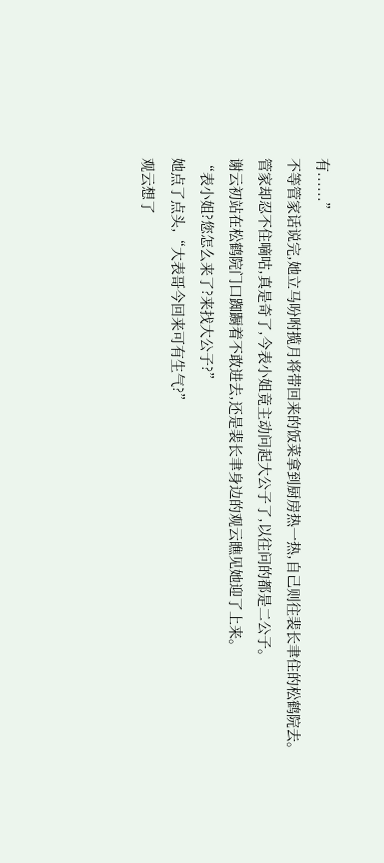有......”
不等管家话说完,她立马吩咐揽月将带回来的饭菜拿到厨房热一热,自己则往裴长聿住的松鹤院去。
管家却忍不住嘀咕,真是奇了,今表小姐竟主动问起大公子了,以往问的都是二公子。
谢云初站在松鹤院门口踟蹰着不敢进去,还是裴长聿身边的观云瞧见她迎了上来。
“表小姐?您怎么来了?来找大公子?”
她点了点头,“大表哥今回来可有生气?”
观云想了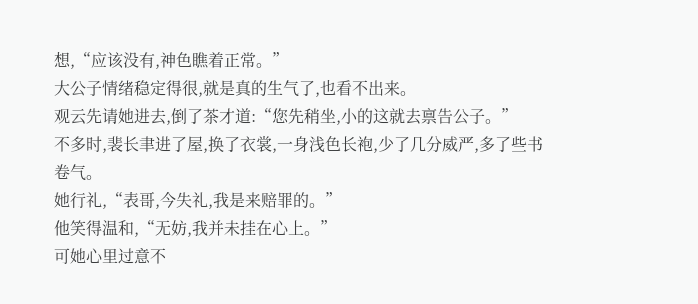想,“应该没有,神色瞧着正常。”
大公子情绪稳定得很,就是真的生气了,也看不出来。
观云先请她进去,倒了茶才道:“您先稍坐,小的这就去禀告公子。”
不多时,裴长聿进了屋,换了衣裳,一身浅色长袍,少了几分威严,多了些书卷气。
她行礼,“表哥,今失礼,我是来赔罪的。”
他笑得温和,“无妨,我并未挂在心上。”
可她心里过意不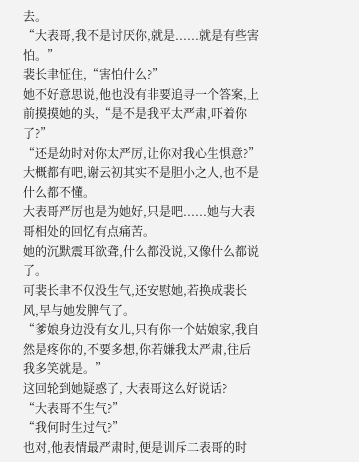去。
“大表哥,我不是讨厌你,就是......就是有些害怕。”
裴长聿怔住,“害怕什么?”
她不好意思说,他也没有非要追寻一个答案,上前摸摸她的头,“是不是我平太严肃,吓着你了?”
“还是幼时对你太严厉,让你对我心生惧意?”
大概都有吧,谢云初其实不是胆小之人,也不是什么都不懂。
大表哥严厉也是为她好,只是吧......她与大表哥相处的回忆有点痛苦。
她的沉默震耳欲聋,什么都没说,又像什么都说了。
可裴长聿不仅没生气,还安慰她,若换成裴长风,早与她发脾气了。
“爹娘身边没有女儿,只有你一个姑娘家,我自然是疼你的,不要多想,你若嫌我太严肃,往后我多笑就是。”
这回轮到她疑惑了, 大表哥这么好说话?
“大表哥不生气?”
“我何时生过气?”
也对,他表情最严肃时,便是训斥二表哥的时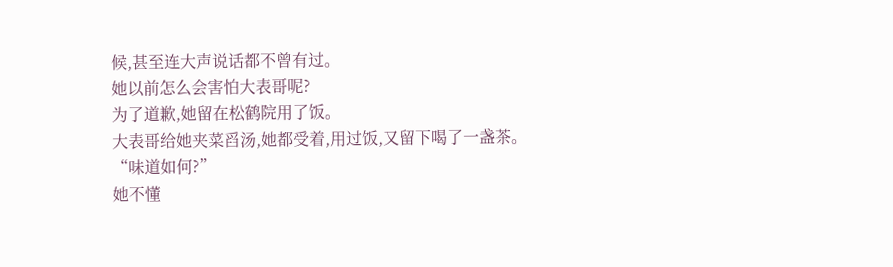候,甚至连大声说话都不曾有过。
她以前怎么会害怕大表哥呢?
为了道歉,她留在松鹤院用了饭。
大表哥给她夹菜舀汤,她都受着,用过饭,又留下喝了一盏茶。
“味道如何?”
她不懂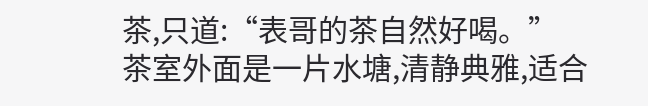茶,只道:“表哥的茶自然好喝。”
茶室外面是一片水塘,清静典雅,适合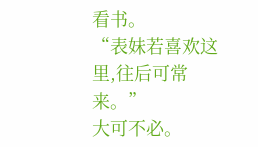看书。
“表妹若喜欢这里,往后可常来。”
大可不必。